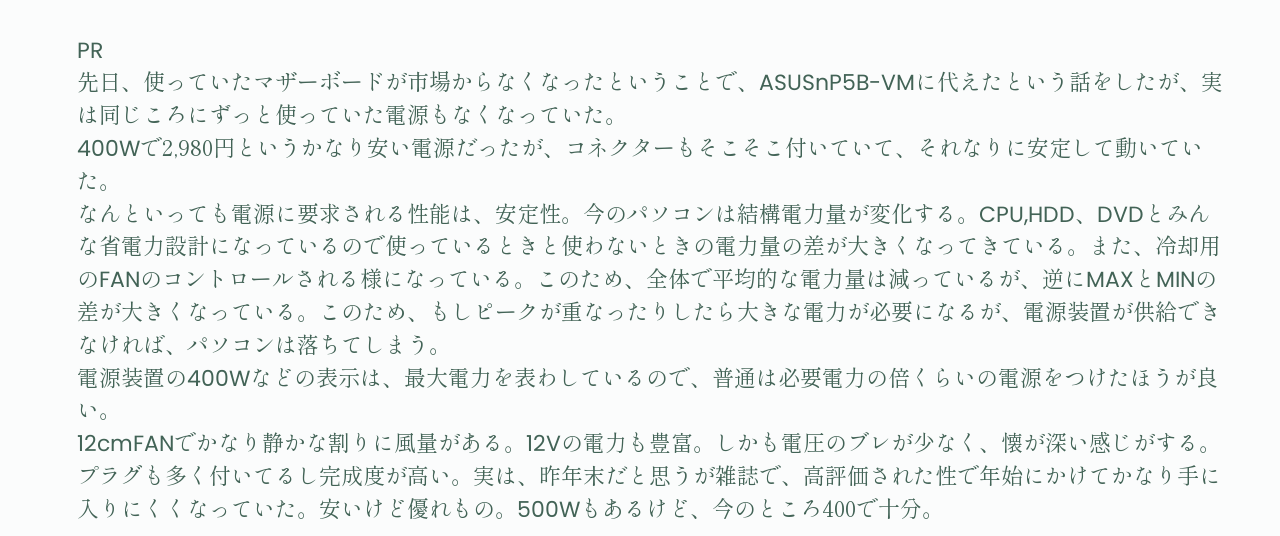PR
先日、使っていたマザーボードが市場からなくなったということで、ASUSnP5B-VMに代えたという話をしたが、実は同じころにずっと使っていた電源もなくなっていた。
400Wで2,980円というかなり安い電源だったが、コネクターもそこそこ付いていて、それなりに安定して動いていた。
なんといっても電源に要求される性能は、安定性。今のパソコンは結構電力量が変化する。CPU,HDD、DVDとみんな省電力設計になっているので使っているときと使わないときの電力量の差が大きくなってきている。また、冷却用のFANのコントロールされる様になっている。このため、全体で平均的な電力量は減っているが、逆にMAXとMINの差が大きくなっている。このため、もしピークが重なったりしたら大きな電力が必要になるが、電源装置が供給できなければ、パソコンは落ちてしまう。
電源装置の400Wなどの表示は、最大電力を表わしているので、普通は必要電力の倍くらいの電源をつけたほうが良い。
12cmFANでかなり静かな割りに風量がある。12Vの電力も豊富。しかも電圧のブレが少なく、懐が深い感じがする。プラグも多く付いてるし完成度が高い。実は、昨年末だと思うが雑誌で、高評価された性で年始にかけてかなり手に入りにくくなっていた。安いけど優れもの。500Wもあるけど、今のところ400で十分。